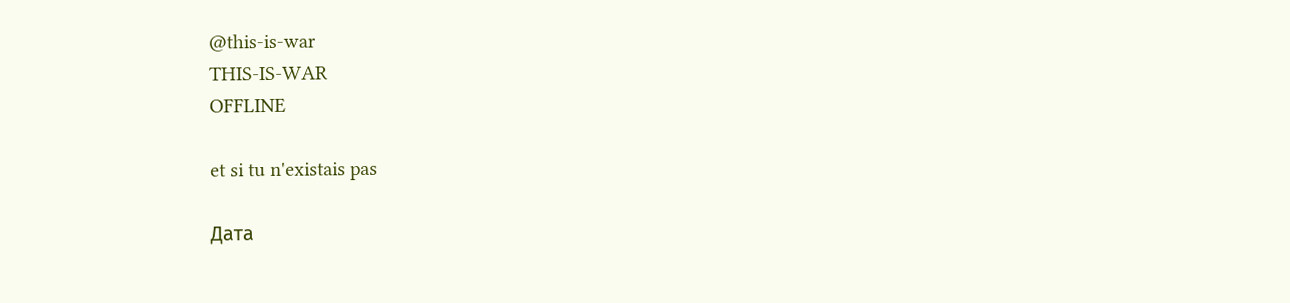@this-is-war
THIS-IS-WAR
OFFLINE

et si tu n'existais pas

Дата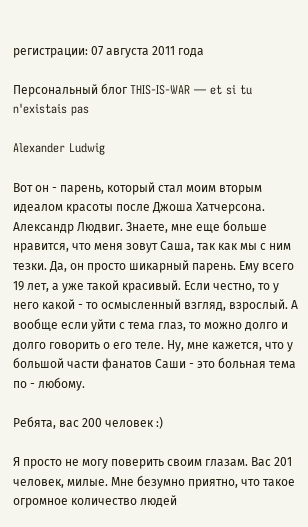регистрации: 07 августа 2011 года

Персональный блог THIS-IS-WAR — et si tu n'existais pas

Alexander Ludwig

Вот он - парень, который стал моим вторым идеалом красоты после Джоша Хатчерсона. Александр Людвиг. Знаете, мне еще больше нравится, что меня зовут Саша, так как мы с ним тезки. Да, он просто шикарный парень. Ему всего 19 лет, а уже такой красивый. Если честно, то у него какой - то осмысленный взгляд, взрослый. А вообще если уйти с тема глаз, то можно долго и долго говорить о его теле. Ну, мне кажется, что у большой части фанатов Саши - это больная тема по - любому.

Ребята, вас 200 человек :)

Я просто не могу поверить своим глазам. Вас 201 человек, милые. Мне безумно приятно, что такое огромное количество людей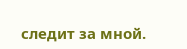следит за мной.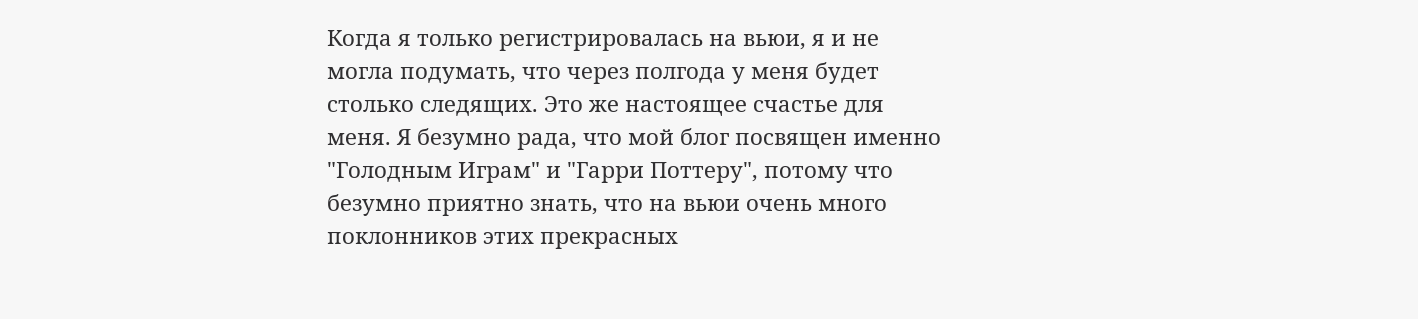Когда я только регистрировалась на вьюи, я и не могла подумать, что через полгода у меня будет столько следящих. Это же настоящее счастье для меня. Я безумно рада, что мой блог посвящен именно "Голодным Играм" и "Гарри Поттеру", потому что безумно приятно знать, что на вьюи очень много поклонников этих прекрасных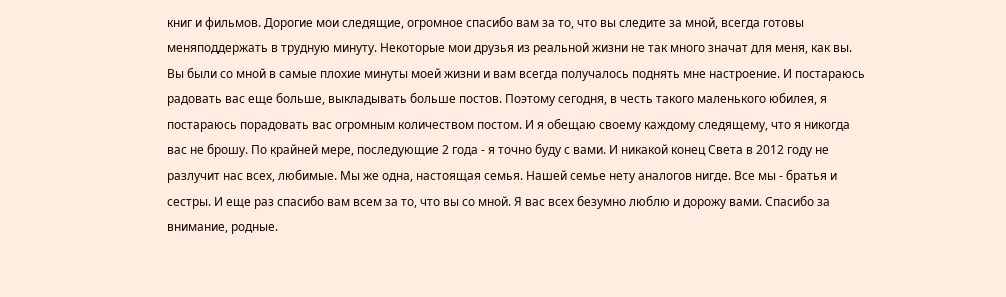книг и фильмов. Дорогие мои следящие, огромное спасибо вам за то, что вы следите за мной, всегда готовы меняподдержать в трудную минуту. Некоторые мои друзья из реальной жизни не так много значат для меня, как вы. Вы были со мной в самые плохие минуты моей жизни и вам всегда получалось поднять мне настроение. И постараюсь радовать вас еще больше, выкладывать больше постов. Поэтому сегодня, в честь такого маленького юбилея, я постараюсь порадовать вас огромным количеством постом. И я обещаю своему каждому следящему, что я никогда вас не брошу. По крайней мере, последующие 2 года - я точно буду с вами. И никакой конец Света в 2012 году не разлучит нас всех, любимые. Мы же одна, настоящая семья. Нашей семье нету аналогов нигде. Все мы - братья и сестры. И еще раз спасибо вам всем за то, что вы со мной. Я вас всех безумно люблю и дорожу вами. Спасибо за внимание, родные.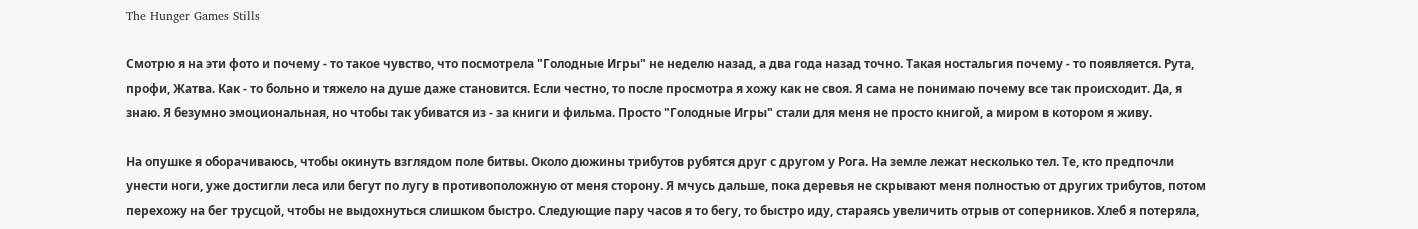The Hunger Games Stills

Смотрю я на эти фото и почему - то такое чувство, что посмотрела "Голодные Игры" не неделю назад, а два года назад точно. Такая ностальгия почему - то появляется. Рута, профи, Жатва. Как - то больно и тяжело на душе даже становится. Если честно, то после просмотра я хожу как не своя. Я сама не понимаю почему все так происходит. Да, я знаю. Я безумно эмоциональная, но чтобы так убиватся из - за книги и фильма. Просто "Голодные Игры" стали для меня не просто книгой, а миром в котором я живу.

На опушке я оборачиваюсь, чтобы окинуть взглядом поле битвы. Около дюжины трибутов рубятся друг с другом у Рога. На земле лежат несколько тел. Те, кто предпочли унести ноги, уже достигли леса или бегут по лугу в противоположную от меня сторону. Я мчусь дальше, пока деревья не скрывают меня полностью от других трибутов, потом перехожу на бег трусцой, чтобы не выдохнуться слишком быстро. Следующие пару часов я то бегу, то быстро иду, стараясь увеличить отрыв от соперников. Хлеб я потеряла,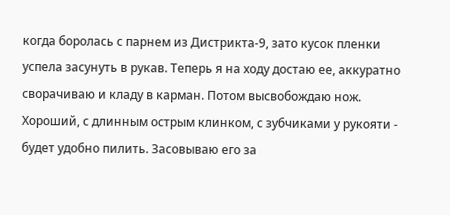когда боролась с парнем из Дистрикта-9, зато кусок пленки успела засунуть в рукав. Теперь я на ходу достаю ее, аккуратно сворачиваю и кладу в карман. Потом высвобождаю нож. Хороший, с длинным острым клинком, с зубчиками у рукояти - будет удобно пилить. Засовываю его за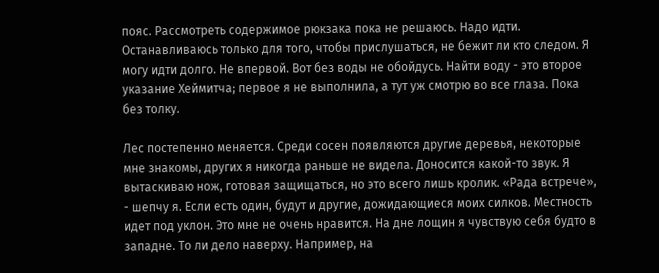пояс. Рассмотреть содержимое рюкзака пока не решаюсь. Надо идти. Останавливаюсь только для того, чтобы прислушаться, не бежит ли кто следом. Я могу идти долго. Не впервой. Вот без воды не обойдусь. Найти воду - это второе указание Хеймитча; первое я не выполнила, а тут уж смотрю во все глаза. Пока без толку.

Лес постепенно меняется. Среди сосен появляются другие деревья, некоторые мне знакомы, других я никогда раньше не видела. Доносится какой-то звук. Я вытаскиваю нож, готовая защищаться, но это всего лишь кролик. «Рада встрече», - шепчу я. Если есть один, будут и другие, дожидающиеся моих силков. Местность идет под уклон. Это мне не очень нравится. На дне лощин я чувствую себя будто в западне. То ли дело наверху. Например, на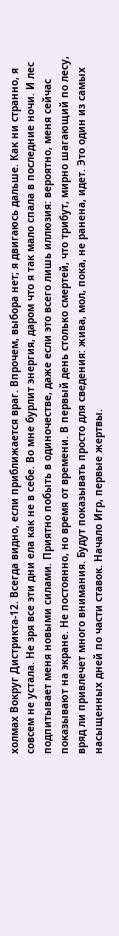холмах Вокруг Дистрикта-12. Всегда видно, если приближается враг. Впрочем, выбора нет; я двигаюсь дальше. Как ни странно, я совсем не устала. Не зря все эти дни ела как не в себе. Во мне бурлит энергия, даром что я так мало спала в последние ночи. И лес подпитывает меня новыми силами. Приятно побыть в одиночестве, даже если это всего лишь иллюзия: вероятно, меня сейчас показывают на экране. Не постоянно, но время от времени. В первый день столько смертей, что трибут, мирно шагающий по лесу, вряд ли привлечет много внимания. Будут показывать просто для сведения: жива, мол, пока, не ранена, идет. Это один из самых насыщенных дней по части ставок. Начало Игр, первые жертвы.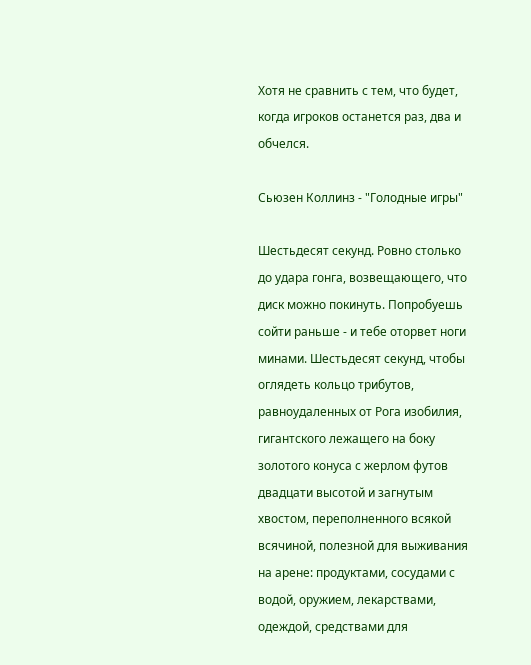Хотя не сравнить с тем, что будет, когда игроков останется раз, два и обчелся.

Сьюзен Коллинз - "Голодные игры"

Шестьдесят секунд. Ровно столько до удара гонга, возвещающего, что диск можно покинуть. Попробуешь сойти раньше - и тебе оторвет ноги минами. Шестьдесят секунд, чтобы оглядеть кольцо трибутов, равноудаленных от Рога изобилия, гигантского лежащего на боку золотого конуса с жерлом футов двадцати высотой и загнутым хвостом, переполненного всякой всячиной, полезной для выживания на арене: продуктами, сосудами с водой, оружием, лекарствами, одеждой, средствами для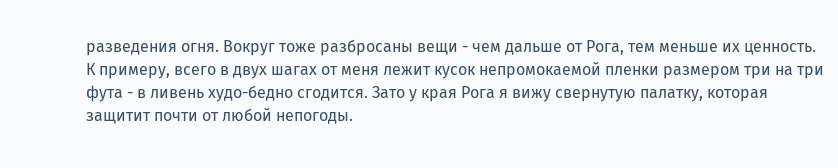разведения огня. Вокруг тоже разбросаны вещи - чем дальше от Рога, тем меньше их ценность. К примеру, всего в двух шагах от меня лежит кусок непромокаемой пленки размером три на три фута - в ливень худо-бедно сгодится. Зато у края Рога я вижу свернутую палатку, которая защитит почти от любой непогоды.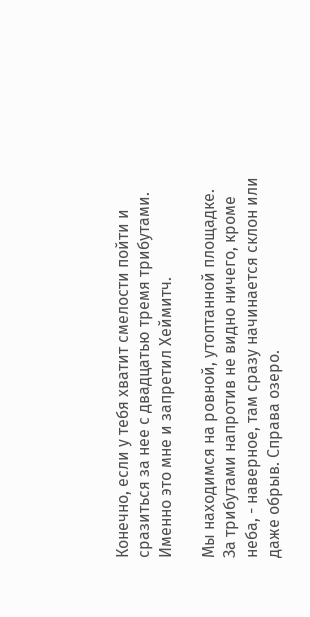Конечно, если у тебя хватит смелости пойти и сразиться за нее с двадцатью тремя трибутами. Именно это мне и запретил Хеймитч.

Мы находимся на ровной, утоптанной площадке. За трибутами напротив не видно ничего, кроме неба, - наверное, там сразу начинается склон или даже обрыв. Справа озеро.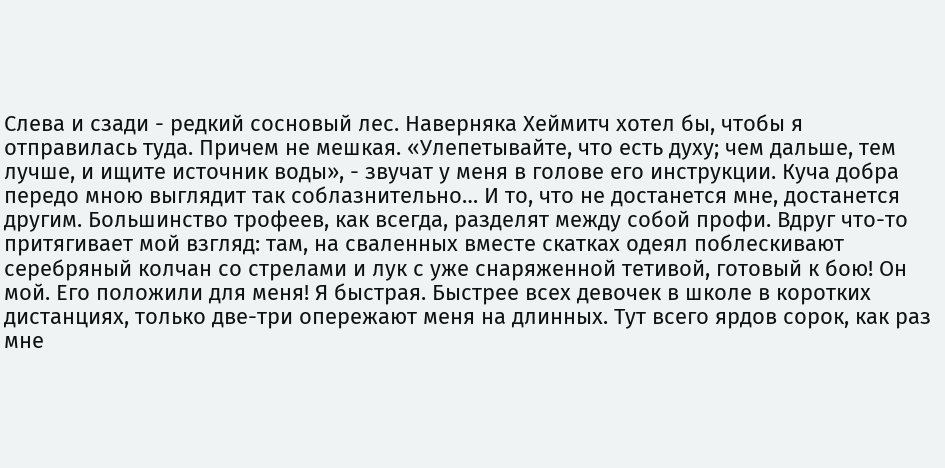Слева и сзади - редкий сосновый лес. Наверняка Хеймитч хотел бы, чтобы я отправилась туда. Причем не мешкая. «Улепетывайте, что есть духу; чем дальше, тем лучше, и ищите источник воды», - звучат у меня в голове его инструкции. Куча добра передо мною выглядит так соблазнительно… И то, что не достанется мне, достанется другим. Большинство трофеев, как всегда, разделят между собой профи. Вдруг что-то притягивает мой взгляд: там, на сваленных вместе скатках одеял поблескивают серебряный колчан со стрелами и лук с уже снаряженной тетивой, готовый к бою! Он мой. Его положили для меня! Я быстрая. Быстрее всех девочек в школе в коротких дистанциях, только две-три опережают меня на длинных. Тут всего ярдов сорок, как раз мне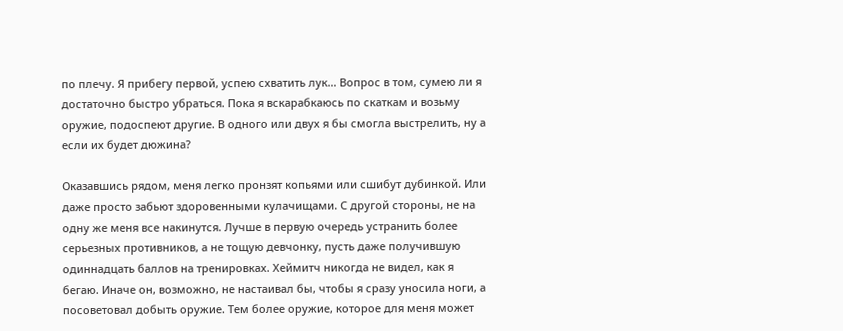по плечу. Я прибегу первой, успею схватить лук… Вопрос в том, сумею ли я достаточно быстро убраться. Пока я вскарабкаюсь по скаткам и возьму оружие, подоспеют другие. В одного или двух я бы смогла выстрелить, ну а если их будет дюжина?

Оказавшись рядом, меня легко пронзят копьями или сшибут дубинкой. Или даже просто забьют здоровенными кулачищами. С другой стороны, не на одну же меня все накинутся. Лучше в первую очередь устранить более серьезных противников, а не тощую девчонку, пусть даже получившую одиннадцать баллов на тренировках. Хеймитч никогда не видел, как я бегаю. Иначе он, возможно, не настаивал бы, чтобы я сразу уносила ноги, а посоветовал добыть оружие. Тем более оружие, которое для меня может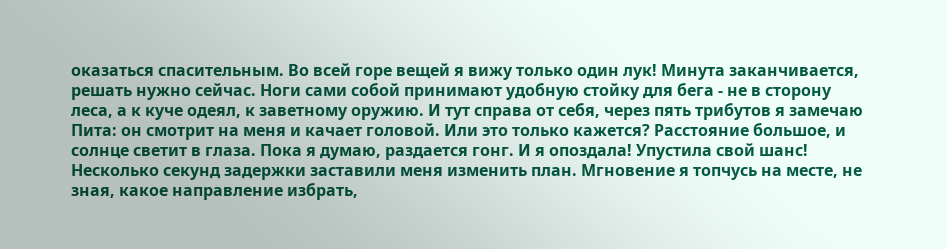оказаться спасительным. Во всей горе вещей я вижу только один лук! Минута заканчивается, решать нужно сейчас. Ноги сами собой принимают удобную стойку для бега - не в сторону леса, а к куче одеял, к заветному оружию. И тут справа от себя, через пять трибутов я замечаю Пита: он смотрит на меня и качает головой. Или это только кажется? Расстояние большое, и солнце светит в глаза. Пока я думаю, раздается гонг. И я опоздала! Упустила свой шанс! Несколько секунд задержки заставили меня изменить план. Мгновение я топчусь на месте, не зная, какое направление избрать,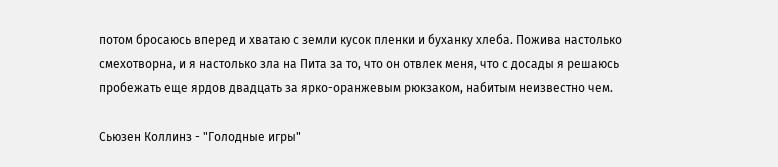потом бросаюсь вперед и хватаю с земли кусок пленки и буханку хлеба. Пожива настолько смехотворна, и я настолько зла на Пита за то, что он отвлек меня, что с досады я решаюсь пробежать еще ярдов двадцать за ярко-оранжевым рюкзаком, набитым неизвестно чем.

Сьюзен Коллинз - "Голодные игры"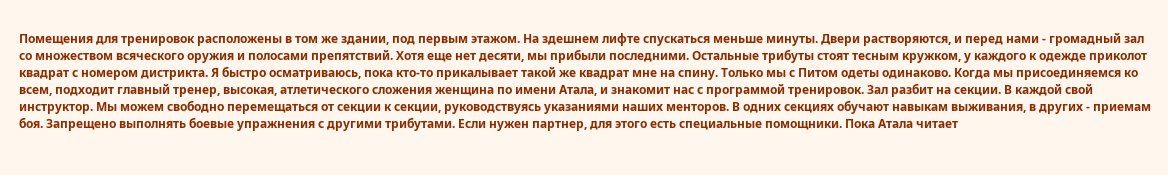Помещения для тренировок расположены в том же здании, под первым этажом. На здешнем лифте спускаться меньше минуты. Двери растворяются, и перед нами - громадный зал со множеством всяческого оружия и полосами препятствий. Хотя еще нет десяти, мы прибыли последними. Остальные трибуты стоят тесным кружком, у каждого к одежде приколот квадрат с номером дистрикта. Я быстро осматриваюсь, пока кто-то прикалывает такой же квадрат мне на спину. Только мы с Питом одеты одинаково. Когда мы присоединяемся ко всем, подходит главный тренер, высокая, атлетического сложения женщина по имени Атала, и знакомит нас с программой тренировок. Зал разбит на секции. В каждой свой инструктор. Мы можем свободно перемещаться от секции к секции, руководствуясь указаниями наших менторов. В одних секциях обучают навыкам выживания, в других - приемам боя. Запрещено выполнять боевые упражнения с другими трибутами. Если нужен партнер, для этого есть специальные помощники. Пока Атала читает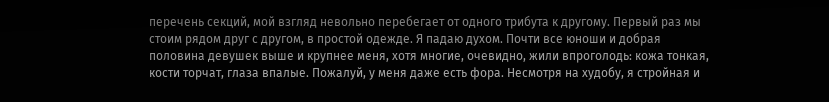перечень секций, мой взгляд невольно перебегает от одного трибута к другому. Первый раз мы стоим рядом друг с другом, в простой одежде. Я падаю духом. Почти все юноши и добрая половина девушек выше и крупнее меня, хотя многие, очевидно, жили впроголодь: кожа тонкая, кости торчат, глаза впалые. Пожалуй, у меня даже есть фора. Несмотря на худобу, я стройная и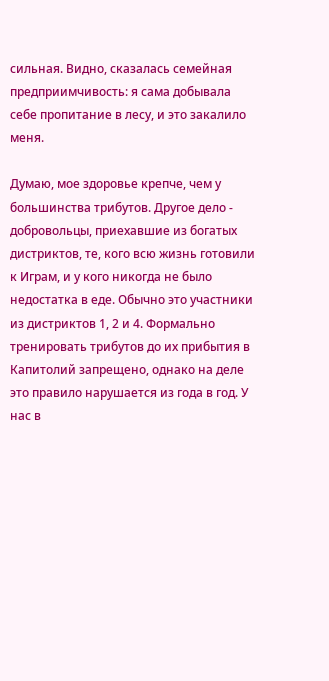сильная. Видно, сказалась семейная предприимчивость: я сама добывала себе пропитание в лесу, и это закалило меня.

Думаю, мое здоровье крепче, чем у большинства трибутов. Другое дело - добровольцы, приехавшие из богатых дистриктов, те, кого всю жизнь готовили к Играм, и у кого никогда не было недостатка в еде. Обычно это участники из дистриктов 1, 2 и 4. Формально тренировать трибутов до их прибытия в Капитолий запрещено, однако на деле это правило нарушается из года в год. У нас в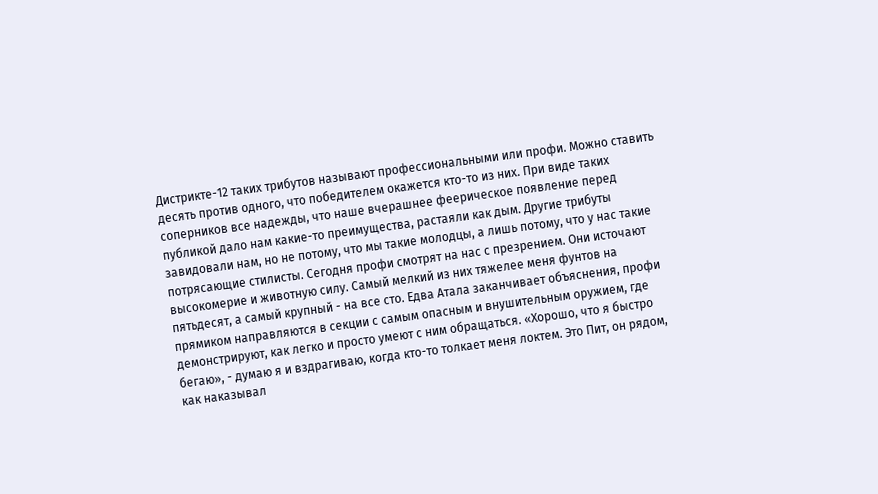Дистрикте-12 таких трибутов называют профессиональными или профи. Можно ставить десять против одного, что победителем окажется кто-то из них. При виде таких соперников все надежды, что наше вчерашнее феерическое появление перед публикой дало нам какие-то преимущества, растаяли как дым. Другие трибуты завидовали нам, но не потому, что мы такие молодцы, а лишь потому, что у нас такие потрясающие стилисты. Сегодня профи смотрят на нас с презрением. Они источают высокомерие и животную силу. Самый мелкий из них тяжелее меня фунтов на пятьдесят, а самый крупный - на все сто. Едва Атала заканчивает объяснения, профи прямиком направляются в секции с самым опасным и внушительным оружием, где демонстрируют, как легко и просто умеют с ним обращаться. «Хорошо, что я быстро бегаю», - думаю я и вздрагиваю, когда кто-то толкает меня локтем. Это Пит, он рядом, как наказывал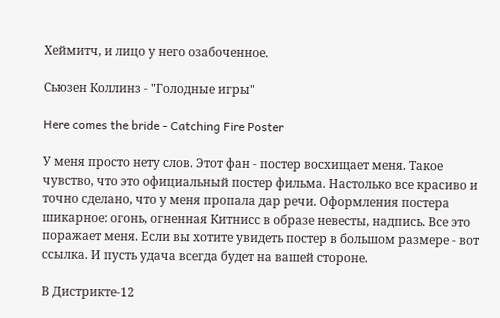Хеймитч, и лицо у него озабоченное.

Сьюзен Коллинз - "Голодные игры"

Here comes the bride - Catching Fire Poster

У меня просто нету слов. Этот фан - постер восхищает меня. Такое чувство, что это официальный постер фильма. Настолько все красиво и точно сделано, что у меня пропала дар речи. Оформления постера шикарное: огонь, огненная Китнисс в образе невесты, надпись. Все это поражает меня. Если вы хотите увидеть постер в большом размере - вот ссылка. И пусть удача всегда будет на вашей стороне.

В Дистрикте-12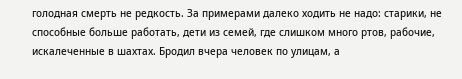голодная смерть не редкость. За примерами далеко ходить не надо: старики, не способные больше работать, дети из семей, где слишком много ртов, рабочие, искалеченные в шахтах. Бродил вчера человек по улицам, а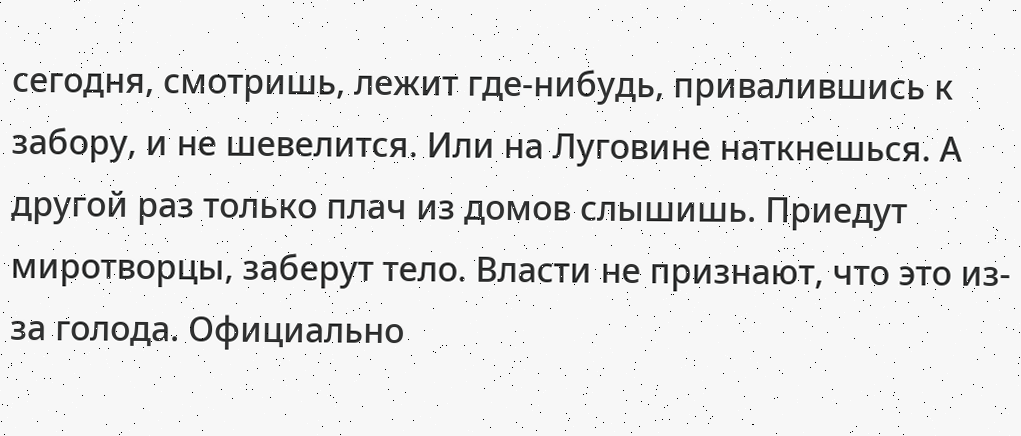сегодня, смотришь, лежит где-нибудь, привалившись к забору, и не шевелится. Или на Луговине наткнешься. А другой раз только плач из домов слышишь. Приедут миротворцы, заберут тело. Власти не признают, что это из-за голода. Официально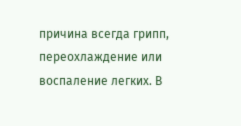причина всегда грипп, переохлаждение или воспаление легких. В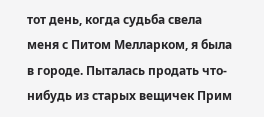тот день, когда судьба свела меня с Питом Мелларком, я была в городе. Пыталась продать что-нибудь из старых вещичек Прим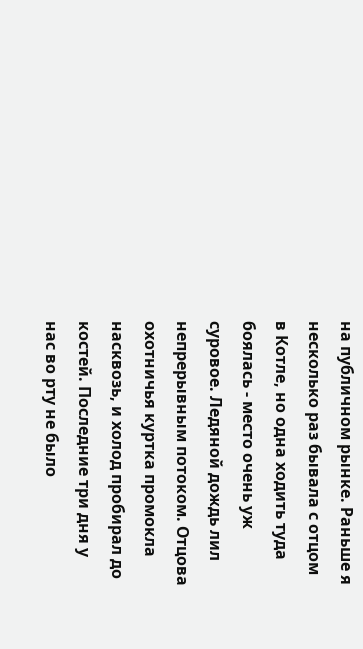на публичном рынке. Раньше я несколько раз бывала с отцом в Котле, но одна ходить туда боялась - место очень уж суровое. Ледяной дождь лил непрерывным потоком. Отцова охотничья куртка промокла насквозь, и холод пробирал до костей. Последние три дня у нас во рту не было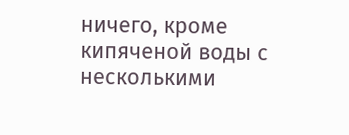ничего, кроме кипяченой воды с несколькими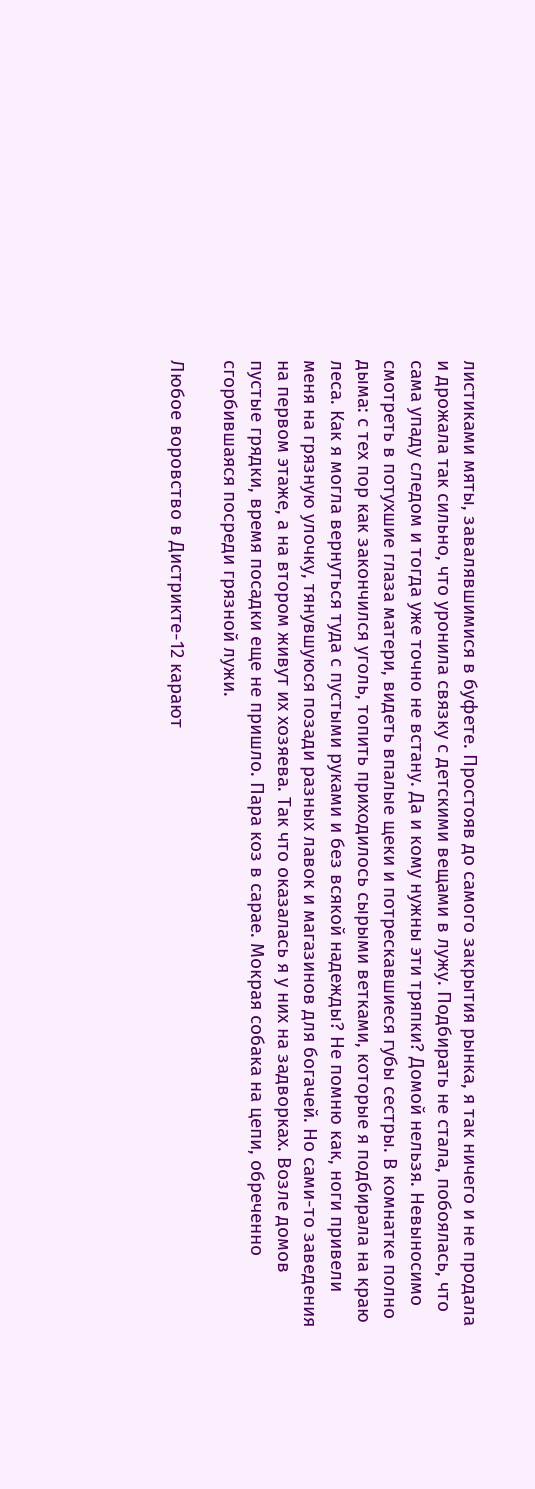листиками мяты, завалявшимися в буфете. Простояв до самого закрытия рынка, я так ничего и не продала и дрожала так сильно, что уронила связку с детскими вещами в лужу. Подбирать не стала, побоялась, что сама упаду следом и тогда уже точно не встану. Да и кому нужны эти тряпки? Домой нельзя. Невыносимо смотреть в потухшие глаза матери, видеть впалые щеки и потрескавшиеся губы сестры. В комнатке полно дыма: с тех пор как закончился уголь, топить приходилось сырыми ветками, которые я подбирала на краю леса. Как я могла вернуться туда с пустыми руками и без всякой надежды? Не помню как, ноги привели меня на грязную улочку, тянувшуюся позади разных лавок и магазинов для богачей. Но сами-то заведения на первом этаже, а на втором живут их хозяева. Так что оказалась я у них на задворках. Возле домов пустые грядки, время посадки еще не пришло. Пара коз в сарае. Мокрая собака на цепи, обреченно сгорбившаяся посреди грязной лужи.

Любое воровство в Дистрикте-12 карают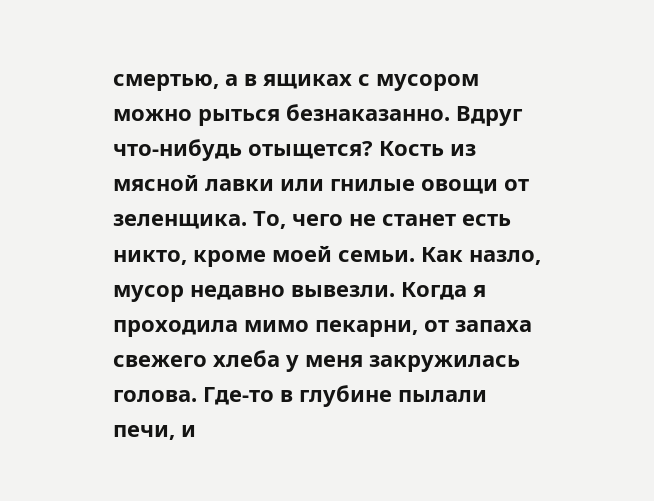смертью, а в ящиках с мусором можно рыться безнаказанно. Вдруг что-нибудь отыщется? Кость из мясной лавки или гнилые овощи от зеленщика. То, чего не станет есть никто, кроме моей семьи. Как назло, мусор недавно вывезли. Когда я проходила мимо пекарни, от запаха свежего хлеба у меня закружилась голова. Где-то в глубине пылали печи, и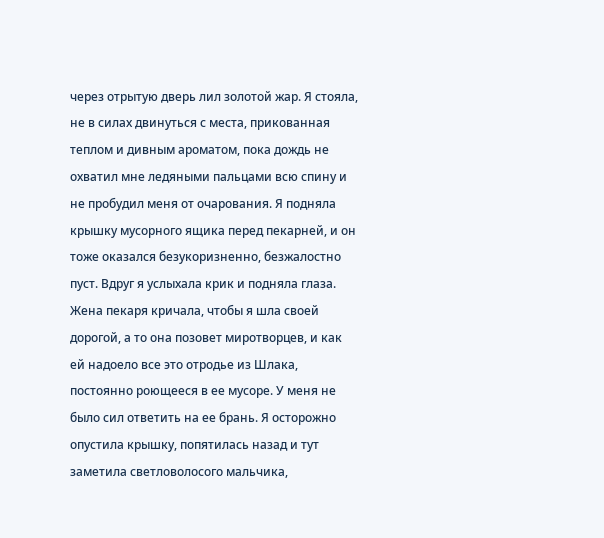через отрытую дверь лил золотой жар. Я стояла, не в силах двинуться с места, прикованная теплом и дивным ароматом, пока дождь не охватил мне ледяными пальцами всю спину и не пробудил меня от очарования. Я подняла крышку мусорного ящика перед пекарней, и он тоже оказался безукоризненно, безжалостно пуст. Вдруг я услыхала крик и подняла глаза. Жена пекаря кричала, чтобы я шла своей дорогой, а то она позовет миротворцев, и как ей надоело все это отродье из Шлака, постоянно роющееся в ее мусоре. У меня не было сил ответить на ее брань. Я осторожно опустила крышку, попятилась назад и тут заметила светловолосого мальчика,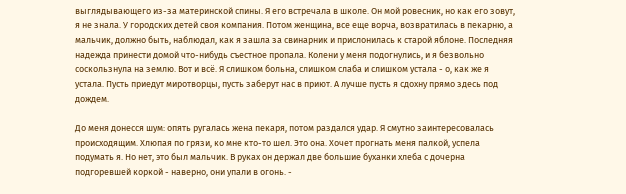выглядывающего из-за материнской спины. Я его встречала в школе. Он мой ровесник, но как его зовут, я не знала. У городских детей своя компания. Потом женщина, все еще ворча, возвратилась в пекарню, а мальчик, должно быть, наблюдал, как я зашла за свинарник и прислонилась к старой яблоне. Последняя надежда принести домой что-нибудь съестное пропала. Колени у меня подогнулись, и я безвольно соскользнула на землю. Вот и всё. Я слишком больна, слишком слаба и слишком устала - о, как же я устала. Пусть приедут миротворцы, пусть заберут нас в приют. А лучше пусть я сдохну прямо здесь под дождем.

До меня донесся шум: опять ругалась жена пекаря, потом раздался удар. Я смутно заинтересовалась происходящим. Хлюпая по грязи, ко мне кто-то шел. Это она. Хочет прогнать меня палкой, успела подумать я. Но нет, это был мальчик. В руках он держал две большие буханки хлеба с дочерна подгоревшей коркой - наверно, они упали в огонь. -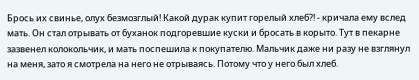Брось их свинье, олух безмозглый! Какой дурак купит горелый хлеб?! - кричала ему вслед мать. Он стал отрывать от буханок подгоревшие куски и бросать в корыто. Тут в пекарне зазвенел колокольчик, и мать поспешила к покупателю. Мальчик даже ни разу не взглянул на меня, зато я смотрела на него не отрываясь. Потому что у него был хлеб.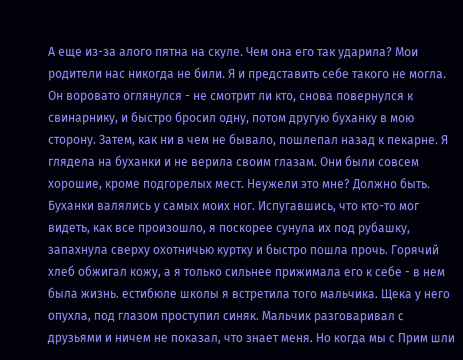А еще из-за алого пятна на скуле. Чем она его так ударила? Мои родители нас никогда не били. Я и представить себе такого не могла. Он воровато оглянулся - не смотрит ли кто, снова повернулся к свинарнику, и быстро бросил одну, потом другую буханку в мою сторону. Затем, как ни в чем не бывало, пошлепал назад к пекарне. Я глядела на буханки и не верила своим глазам. Они были совсем хорошие, кроме подгорелых мест. Неужели это мне? Должно быть. Буханки валялись у самых моих ног. Испугавшись, что кто-то мог видеть, как все произошло, я поскорее сунула их под рубашку, запахнула сверху охотничью куртку и быстро пошла прочь. Горячий хлеб обжигал кожу, а я только сильнее прижимала его к себе - в нем была жизнь. естибюле школы я встретила того мальчика. Щека у него опухла, под глазом проступил синяк. Мальчик разговаривал с друзьями и ничем не показал, что знает меня. Но когда мы с Прим шли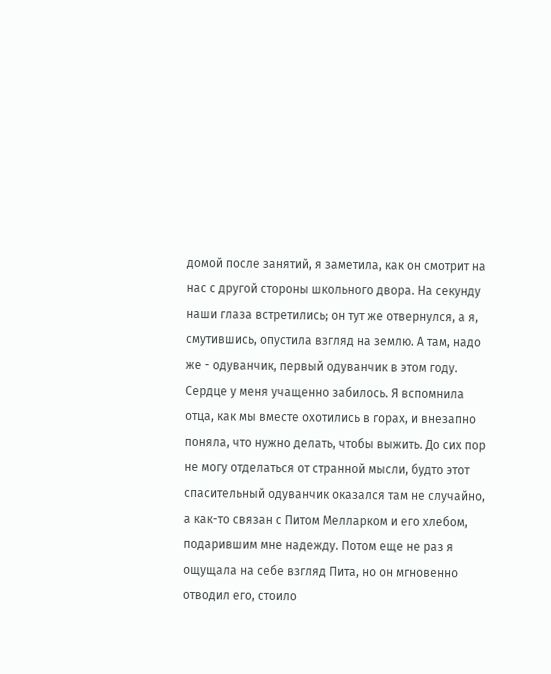домой после занятий, я заметила, как он смотрит на нас с другой стороны школьного двора. На секунду наши глаза встретились; он тут же отвернулся, а я, смутившись, опустила взгляд на землю. А там, надо же - одуванчик, первый одуванчик в этом году. Сердце у меня учащенно забилось. Я вспомнила отца, как мы вместе охотились в горах, и внезапно поняла, что нужно делать, чтобы выжить. До сих пор не могу отделаться от странной мысли, будто этот спасительный одуванчик оказался там не случайно, а как-то связан с Питом Мелларком и его хлебом, подарившим мне надежду. Потом еще не раз я ощущала на себе взгляд Пита, но он мгновенно отводил его, стоило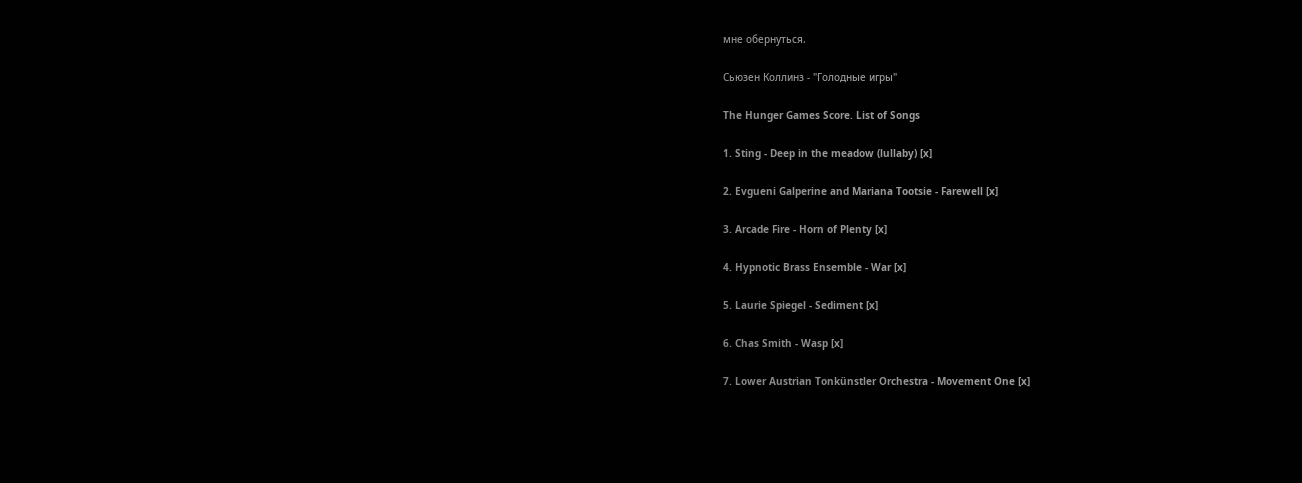мне обернуться.

Сьюзен Коллинз - "Голодные игры"

The Hunger Games Score. List of Songs

1. Sting - Deep in the meadow (lullaby) [x]

2. Evgueni Galperine and Mariana Tootsie - Farewell [x]

3. Arcade Fire - Horn of Plenty [x]

4. Hypnotic Brass Ensemble - War [x]

5. Laurie Spiegel - Sediment [x]

6. Chas Smith - Wasp [x]

7. Lower Austrian Tonkünstler Orchestra - Movement One [x]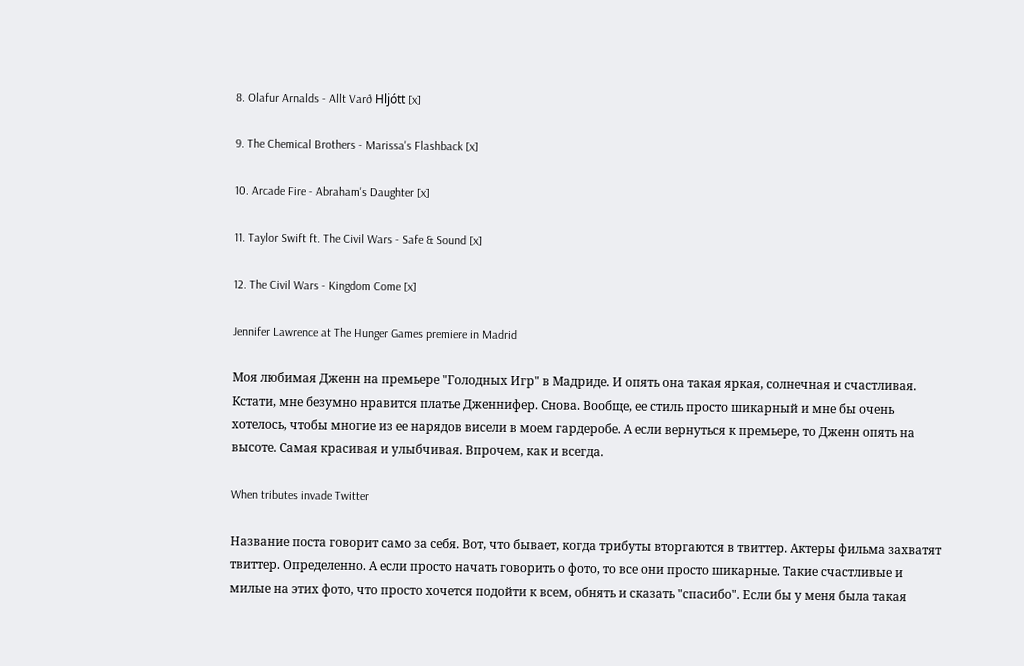8. Olafur Arnalds - Allt Varð Hljótt [x]

9. The Chemical Brothers - Marissa's Flashback [x]

10. Arcade Fire - Abraham's Daughter [x]

11. Taylor Swift ft. The Civil Wars - Safe & Sound [x]

12. The Civil Wars - Kingdom Come [x]

Jennifer Lawrence at The Hunger Games premiere in Madrid

Моя любимая Дженн на премьере "Голодных Игр" в Мадриде. И опять она такая яркая, солнечная и счастливая. Кстати, мне безумно нравится платье Дженнифер. Снова. Вообще, ее стиль просто шикарный и мне бы очень хотелось, чтобы многие из ее нарядов висели в моем гардеробе. А если вернуться к премьере, то Дженн опять на высоте. Самая красивая и улыбчивая. Впрочем, как и всегда.

When tributes invade Twitter

Название поста говорит само за себя. Вот, что бывает, когда трибуты вторгаются в твиттер. Актеры фильма захватят твиттер. Определенно. А если просто начать говорить о фото, то все они просто шикарные. Такие счастливые и милые на этих фото, что просто хочется подойти к всем, обнять и сказать "спасибо". Если бы у меня была такая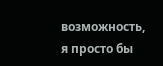возможность, я просто бы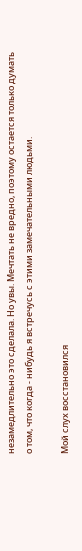незамедлительно это сделала. Но увы. Мечтать не вредно, поэтому остается только думать о том, что когда - нибудь я встречусь с этими замечательными людьми.

Мой слух восстановился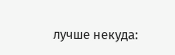лучше некуда: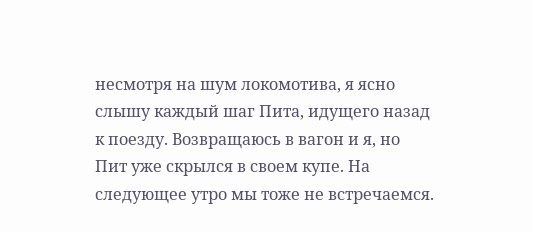несмотря на шум локомотива, я ясно слышу каждый шаг Пита, идущего назад к поезду. Возвращаюсь в вагон и я, но Пит уже скрылся в своем купе. На следующее утро мы тоже не встречаемся.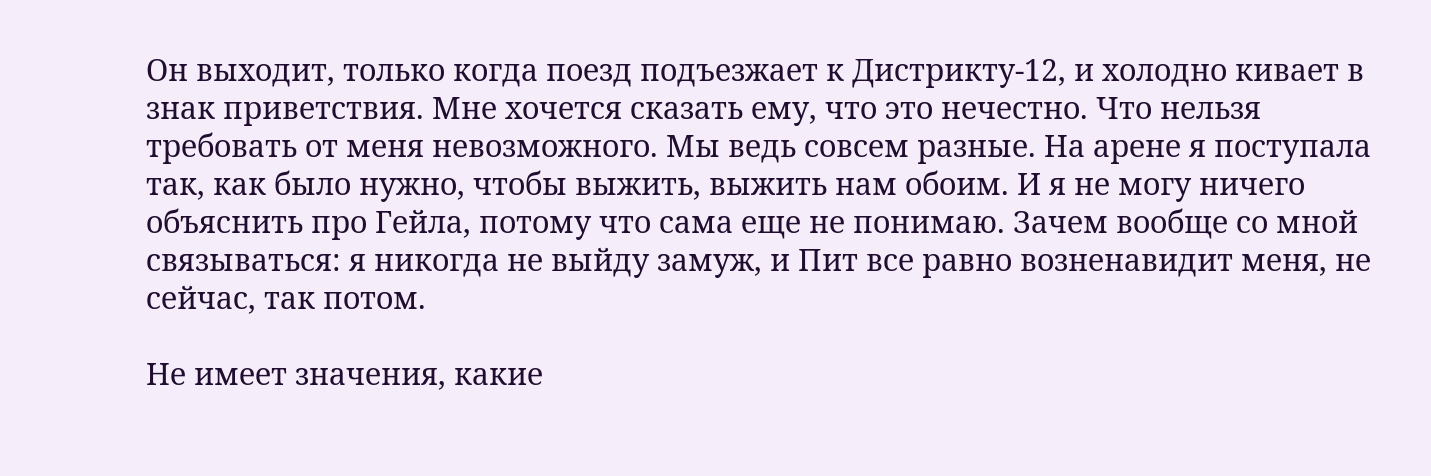Он выходит, только когда поезд подъезжает к Дистрикту-12, и холодно кивает в знак приветствия. Мне хочется сказать ему, что это нечестно. Что нельзя требовать от меня невозможного. Мы ведь совсем разные. На арене я поступала так, как было нужно, чтобы выжить, выжить нам обоим. И я не могу ничего объяснить про Гейла, потому что сама еще не понимаю. Зачем вообще со мной связываться: я никогда не выйду замуж, и Пит все равно возненавидит меня, не сейчас, так потом.

Не имеет значения, какие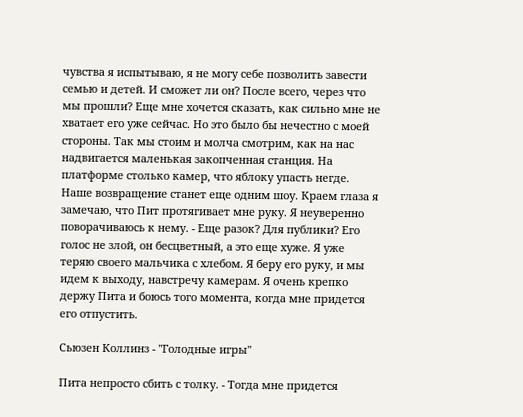чувства я испытываю, я не могу себе позволить завести семью и детей. И сможет ли он? После всего, через что мы прошли? Еще мне хочется сказать, как сильно мне не хватает его уже сейчас. Но это было бы нечестно с моей стороны. Так мы стоим и молча смотрим, как на нас надвигается маленькая закопченная станция. На платформе столько камер, что яблоку упасть негде. Наше возвращение станет еще одним шоу. Краем глаза я замечаю, что Пит протягивает мне руку. Я неуверенно поворачиваюсь к нему. - Еще разок? Для публики? Его голос не злой, он бесцветный, а это еще хуже. Я уже теряю своего мальчика с хлебом. Я беру его руку, и мы идем к выходу, навстречу камерам. Я очень крепко держу Пита и боюсь того момента, когда мне придется его отпустить.

Сьюзен Коллинз - "Голодные игры"

Пита непросто сбить с толку. - Тогда мне придется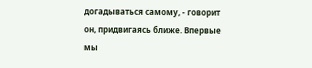догадываться самому, - говорит он, придвигаясь ближе. Впервые мы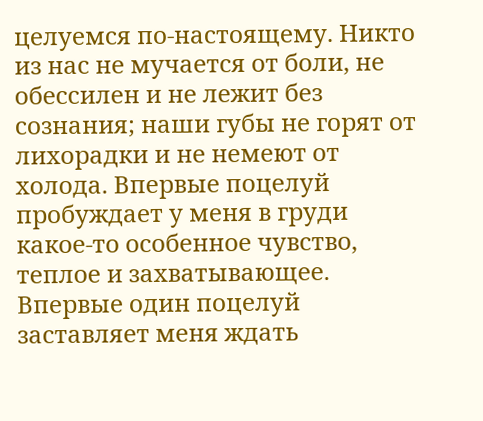целуемся по-настоящему. Никто из нас не мучается от боли, не обессилен и не лежит без сознания; наши губы не горят от лихорадки и не немеют от холода. Впервые поцелуй пробуждает у меня в груди какое-то особенное чувство, теплое и захватывающее. Впервые один поцелуй заставляет меня ждать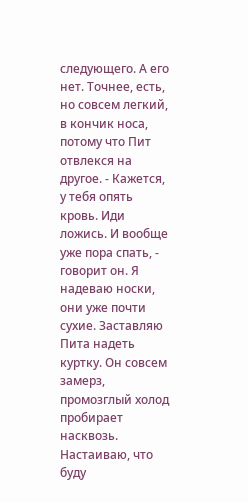следующего. А его нет. Точнее, есть, но совсем легкий, в кончик носа, потому что Пит отвлекся на другое. - Кажется, у тебя опять кровь. Иди ложись. И вообще уже пора спать, - говорит он. Я надеваю носки, они уже почти сухие. Заставляю Пита надеть куртку. Он совсем замерз, промозглый холод пробирает насквозь. Настаиваю, что буду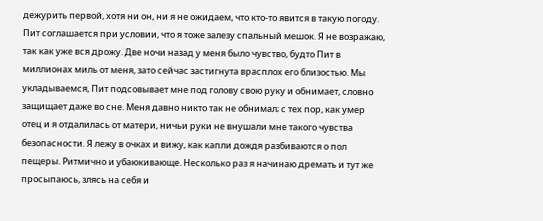дежурить первой, хотя ни он, ни я нe ожидаем, что кто-то явится в такую погоду. Пит соглашается при условии, что я тоже залезу спальный мешок. Я не возражаю, так как уже вся дрожу. Две ночи назад у меня было чувство, будто Пит в миллионах миль от меня, зато сейчас застигнута врасплох его близостью. Мы укладываемся, Пит подсовывает мне под голову свою руку и обнимает, словно защищает даже во сне. Меня давно никто так не обнимал; с тех пор, как умер отец и я отдалилась от матери, ничьи руки не внушали мне такого чувства безопасности. Я лежу в очках и вижу, как капли дождя разбиваются о пол пещеры. Ритмично и убаюкивающе. Несколько раз я начинаю дремать и тут же просыпаюсь, злясь на себя и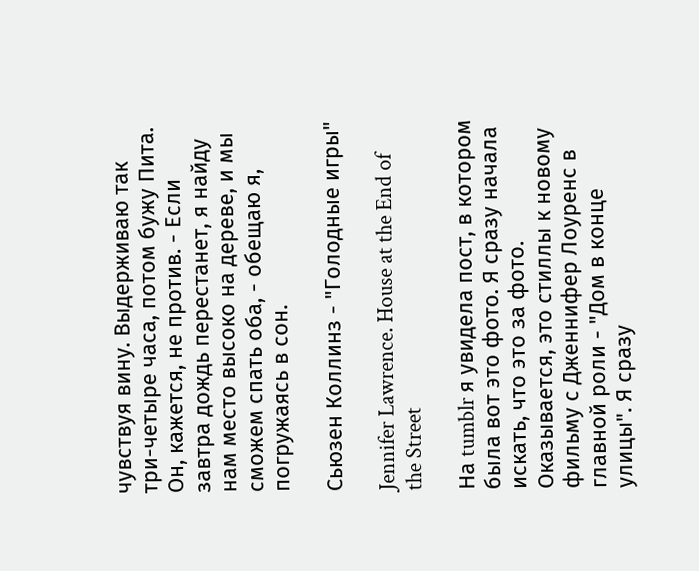чувствуя вину. Выдерживаю так три-четыре часа, потом бужу Пита. Он, кажется, не против. - Если завтра дождь перестанет, я найду нам место высоко на дереве, и мы сможем спать оба, - обещаю я, погружаясь в сон.

Сьюзен Коллинз - "Голодные игры"

Jennifer Lawrence. House at the End of the Street

На tumblr я увидела пост, в котором была вот это фото. Я сразу начала искать, что это за фото. Оказывается, это стиллы к новому фильму с Дженнифер Лоуренс в главной роли - "Дом в конце улицы". Я сразу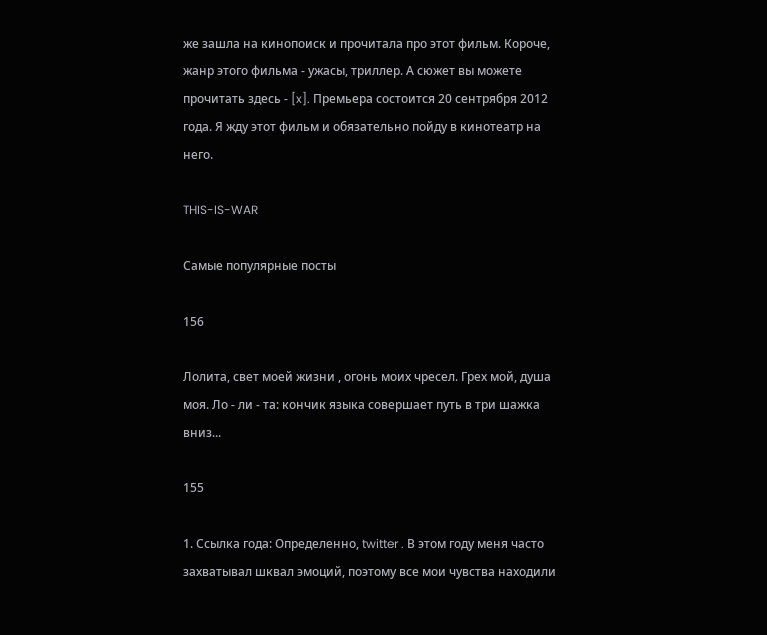же зашла на кинопоиск и прочитала про этот фильм. Короче, жанр этого фильма - ужасы, триллер. А сюжет вы можете прочитать здесь - [x]. Премьера состоится 20 сентрября 2012 года. Я жду этот фильм и обязательно пойду в кинотеатр на него.

THIS-IS-WAR

Самые популярные посты

156

Лолита, свет моей жизни , огонь моих чресел. Грех мой, душа моя. Ло - ли - та: кончик языка совершает путь в три шажка вниз...

155

1. Ссылка года: Определенно, twitter . В этом году меня часто захватывал шквал эмоций, поэтому все мои чувства находили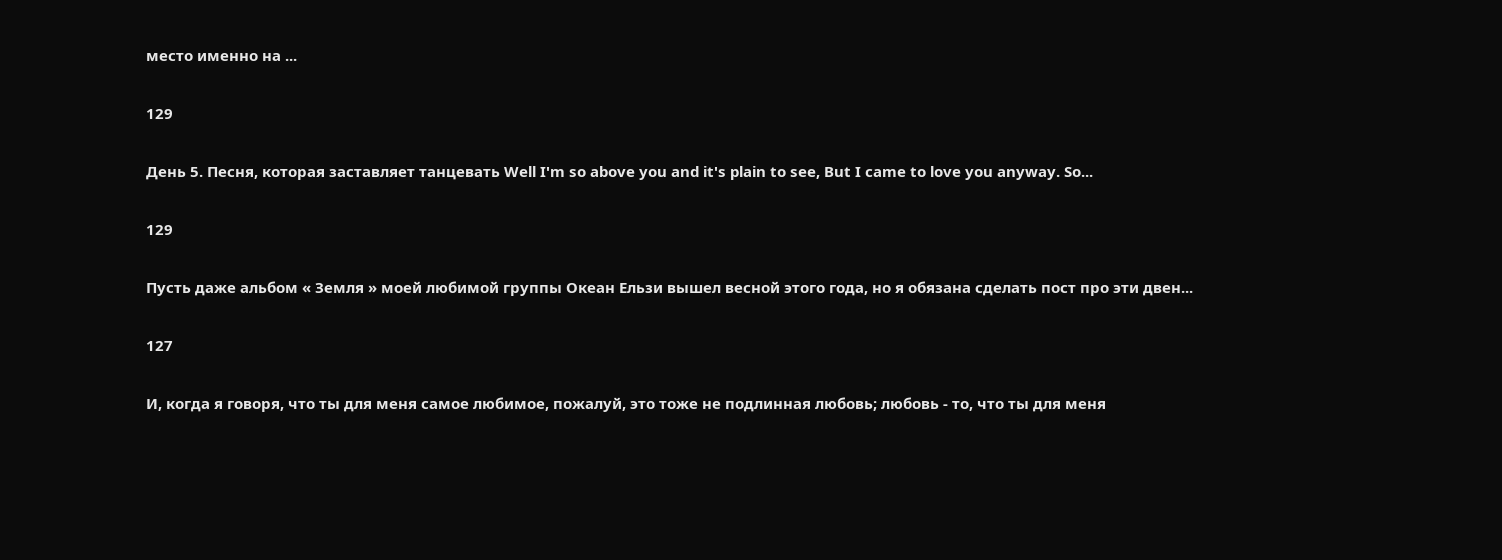место именно на ...

129

День 5. Песня, которая заставляет танцевать Well I'm so above you and it's plain to see, But I came to love you anyway. So...

129

Пусть даже альбом « Земля » моей любимой группы Океан Ельзи вышел весной этого года, но я обязана сделать пост про эти двен...

127

И, когда я говоря, что ты для меня самое любимое, пожалуй, это тоже не подлинная любовь; любовь - то, что ты для меня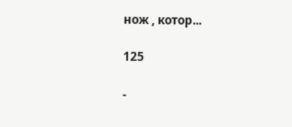нож , котор...

125

-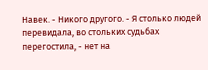Навек. - Никого другого. - Я столько людей перевидала, во стольких судьбах перегостила, - нет на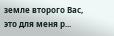земле второго Вас, это для меня р...